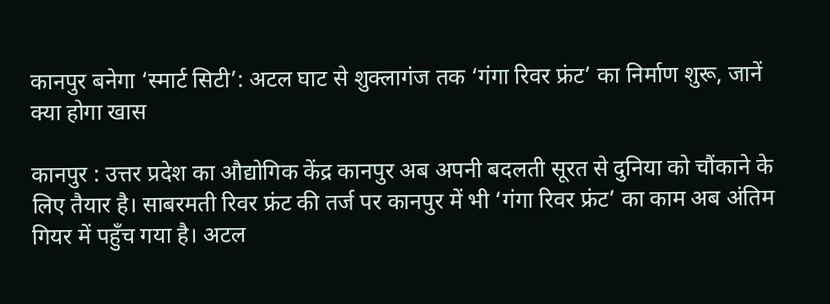कानपुर बनेगा ‘स्मार्ट सिटी’: अटल घाट से शुक्लागंज तक ‘गंगा रिवर फ्रंट’ का निर्माण शुरू, जानें क्या होगा खास

कानपुर : उत्तर प्रदेश का औद्योगिक केंद्र कानपुर अब अपनी बदलती सूरत से दुनिया को चौंकाने के लिए तैयार है। साबरमती रिवर फ्रंट की तर्ज पर कानपुर में भी ‘गंगा रिवर फ्रंट’ का काम अब अंतिम गियर में पहुँच गया है। अटल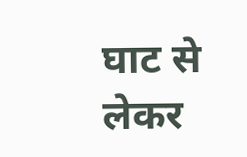घाट से लेकर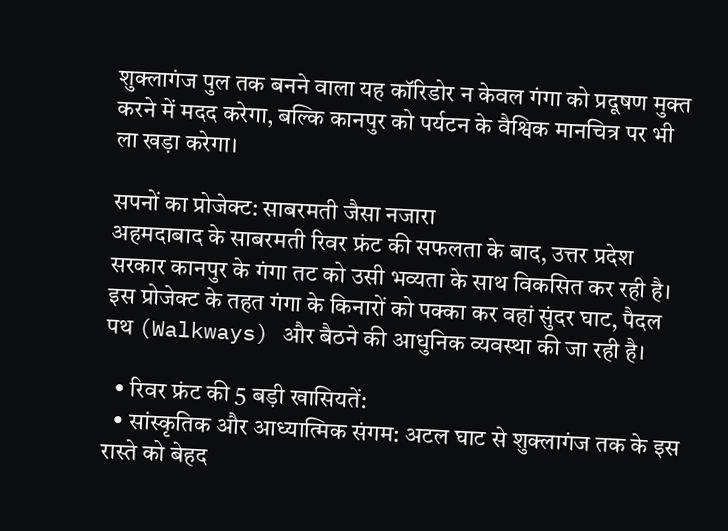शुक्लागंज पुल तक बनने वाला यह कॉरिडोर न केवल गंगा को प्रदूषण मुक्त करने में मदद करेगा, बल्कि कानपुर को पर्यटन के वैश्विक मानचित्र पर भी ला खड़ा करेगा।

सपनों का प्रोजेक्ट: साबरमती जैसा नजारा
अहमदाबाद के साबरमती रिवर फ्रंट की सफलता के बाद, उत्तर प्रदेश सरकार कानपुर के गंगा तट को उसी भव्यता के साथ विकसित कर रही है। इस प्रोजेक्ट के तहत गंगा के किनारों को पक्का कर वहां सुंदर घाट, पैदल पथ (Walkways) और बैठने की आधुनिक व्यवस्था की जा रही है।

  • रिवर फ्रंट की 5 बड़ी खासियतें:
  • सांस्कृतिक और आध्यात्मिक संगम: अटल घाट से शुक्लागंज तक के इस रास्ते को बेहद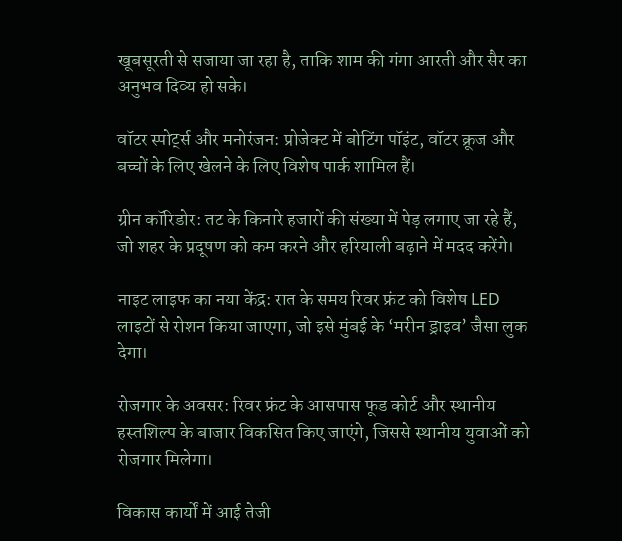खूबसूरती से सजाया जा रहा है, ताकि शाम की गंगा आरती और सैर का अनुभव दिव्य हो सके।

वॉटर स्पोर्ट्स और मनोरंजन: प्रोजेक्ट में बोटिंग पॉइंट, वॉटर क्रूज और बच्चों के लिए खेलने के लिए विशेष पार्क शामिल हैं।

ग्रीन कॉरिडोर: तट के किनारे हजारों की संख्या में पेड़ लगाए जा रहे हैं, जो शहर के प्रदूषण को कम करने और हरियाली बढ़ाने में मदद करेंगे।

नाइट लाइफ का नया केंद्र: रात के समय रिवर फ्रंट को विशेष LED लाइटों से रोशन किया जाएगा, जो इसे मुंबई के ‘मरीन ड्राइव’ जैसा लुक देगा।

रोजगार के अवसर: रिवर फ्रंट के आसपास फूड कोर्ट और स्थानीय हस्तशिल्प के बाजार विकसित किए जाएंगे, जिससे स्थानीय युवाओं को रोजगार मिलेगा।

विकास कार्यों में आई तेजी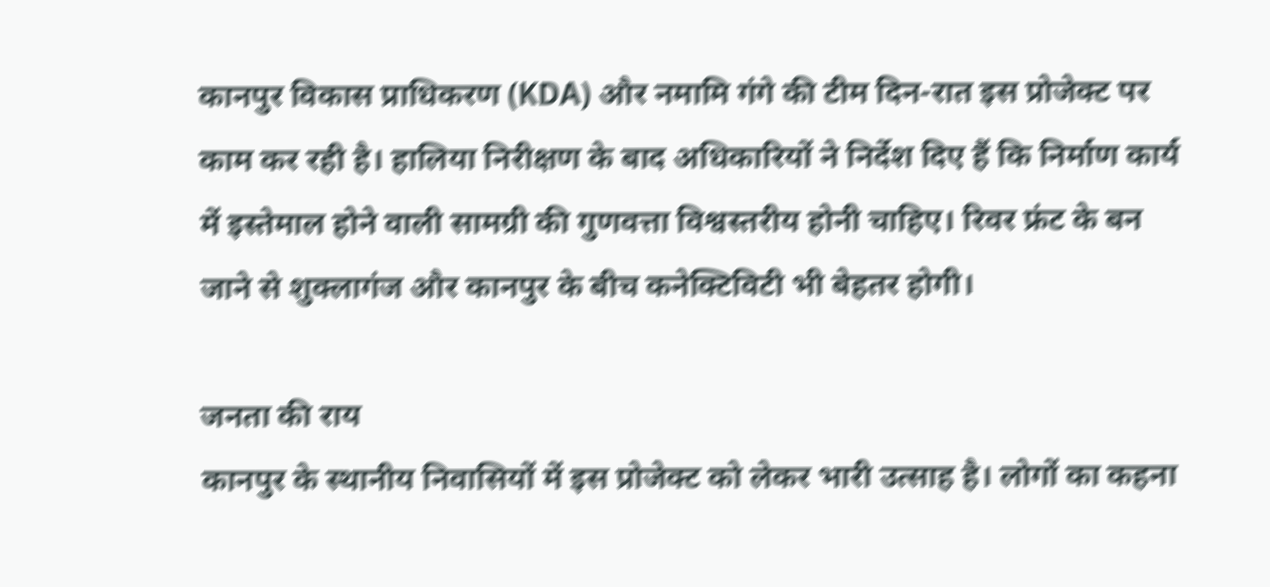कानपुर विकास प्राधिकरण (KDA) और नमामि गंगे की टीम दिन-रात इस प्रोजेक्ट पर काम कर रही है। हालिया निरीक्षण के बाद अधिकारियों ने निर्देश दिए हैं कि निर्माण कार्य में इस्तेमाल होने वाली सामग्री की गुणवत्ता विश्वस्तरीय होनी चाहिए। रिवर फ्रंट के बन जाने से शुक्लागंज और कानपुर के बीच कनेक्टिविटी भी बेहतर होगी।

जनता की राय
कानपुर के स्थानीय निवासियों में इस प्रोजेक्ट को लेकर भारी उत्साह है। लोगों का कहना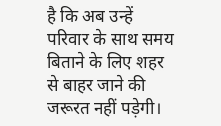है कि अब उन्हें परिवार के साथ समय बिताने के लिए शहर से बाहर जाने की जरूरत नहीं पड़ेगी।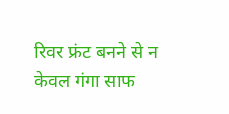रिवर फ्रंट बनने से न केवल गंगा साफ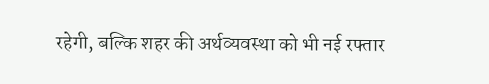रहेगी, बल्कि शहर की अर्थव्यवस्था को भी नई रफ्तार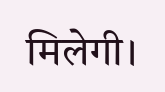मिलेगी।